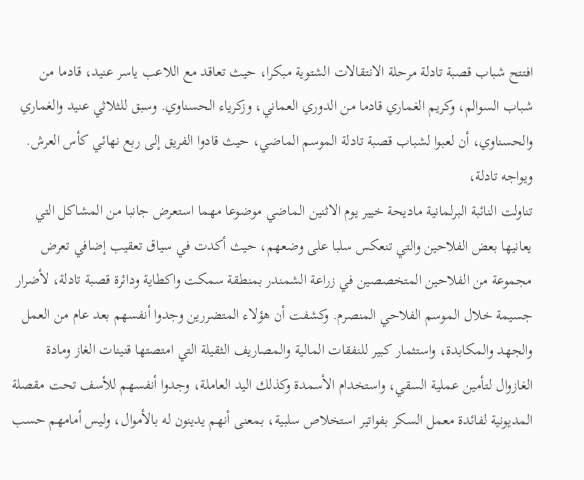افتتح شباب قصبة تادلة مرحلة الانتقالات الشتوية مبكرا، حيث تعاقد مع اللاعب ياسر عنيد، قادما من شباب السوالم، وكريم الغماري قادما من الدوري العماني، وزكرياء الحسناوي. وسبق للثلاثي عنيد والغماري والحسناوي، أن لعبوا لشباب قصبة تادلة الموسم الماضي، حيث قادوا الفريق إلى ربع نهائي كأس العرش. ويواجه تادلة،
تناولت النائبة البرلمانية ماديحة خيير يوم الاثنين الماضي موضوعا مهما استعرض جانبا من المشاكل التي يعانيها بعض الفلاحين والتي تنعكس سلبا على وضعهم، حيث أكدت في سياق تعقيب إضافي تعرض مجموعة من الفلاحين المتخصصين في زراعة الشمندر بمنطقة سمكت واكطاية ودائرة قصبة تادلة، لأضرار جسيمة خلال الموسم الفلاحي المنصرم. وكشفت أن هؤلاء المتضررين وجدوا أنفسهم بعد عام من العمل والجهد والمكابدة، واستثمار كبير للنفقات المالية والمصاريف الثقيلة التي امتصتها قنينات الغاز ومادة الغازوال لتأمين عملية السقي، واستخدام الأسمدة وكذلك اليد العاملة، وجدوا أنفسهم للأسف تحت مقصلة المديونية لفائدة معمل السكر بفواتير استخلاص سلبية، بمعنى أنهم يدينون له بالأموال، وليس أمامهم حسب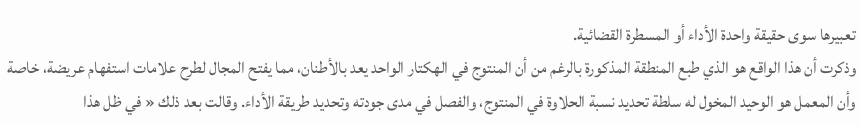تعبيرها سوى حقيقة واحدة الأداء أو المسطرة القضائية.
وذكرت أن هذا الواقع هو الذي طبع المنطقة المذكورة بالرغم من أن المنتوج في الهكتار الواحد يعد بالأطنان، مما يفتح المجال لطرح علامات استفهام عريضة، خاصة وأن المعمل هو الوحيد المخول له سلطة تحديد نسبة الحلاوة في المنتوج، والفصل في مدى جودته وتحديد طريقة الأداء. وقالت بعد ذلك « في ظل هذا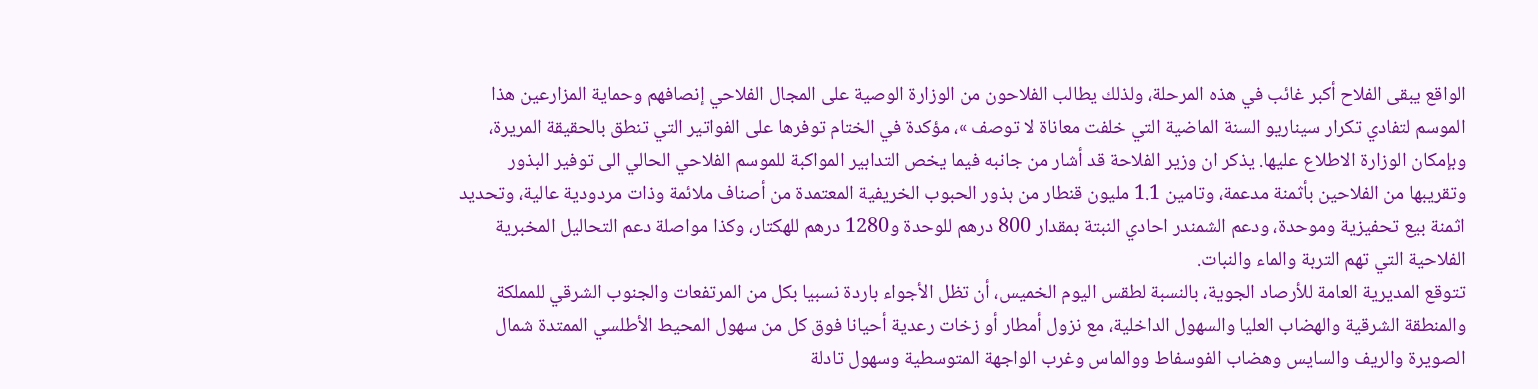الواقع يبقى الفلاح أكبر غائب في هذه المرحلة، ولذلك يطالب الفلاحون من الوزارة الوصية على المجال الفلاحي إنصافهم وحماية المزارعين هذا الموسم لتفادي تكرار سيناريو السنة الماضية التي خلفت معاناة لا توصف »، مؤكدة في الختام توفرها على الفواتير التي تنطق بالحقيقة المريرة، وبإمكان الوزارة الاطلاع عليها. يذكر ان وزير الفلاحة قد أشار من جانبه فيما يخص التدابير المواكبة للموسم الفلاحي الحالي الى توفير البذور وتقريبها من الفلاحين بأثمنة مدعمة، وتامين 1.1 مليون قنطار من بذور الحبوب الخريفية المعتمدة من أصناف ملائمة وذات مردودية عالية، وتحديد اثمنة بيع تحفيزية وموحدة، ودعم الشمندر احادي النبتة بمقدار 800 درهم للوحدة و1280 درهم للهكتار، وكذا مواصلة دعم التحاليل المخبرية الفلاحية التي تهم التربة والماء والنبات.
تتوقع المديرية العامة للأرصاد الجوية، بالنسبة لطقس اليوم الخميس، أن تظل الأجواء باردة نسبيا بكل من المرتفعات والجنوب الشرقي للمملكة والمنطقة الشرقية والهضاب العليا والسهول الداخلية، مع نزول أمطار أو زخات رعدية أحيانا فوق كل من سهول المحيط الأطلسي الممتدة شمال الصويرة والريف والسايس وهضاب الفوسفاط ووالماس وغرب الواجهة المتوسطية وسهول تادلة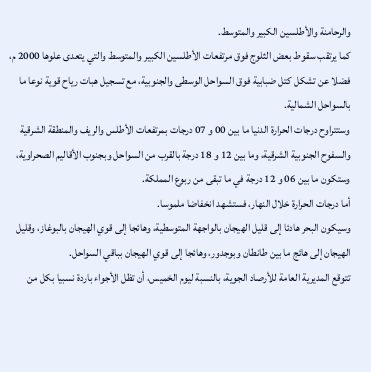والرحامنة والأطلسين الكبير والمتوسط.
كما يرتقب سقوط بعض الثلوج فوق مرتفعات الأطلسين الكبير والمتوسط والتي يتعدى علوها 2000 م، فضلا عن تشكل كتل ضبابية فوق السواحل الوسطى والجنوبية، مع تسجيل هبات رياح قوية نوعا ما بالسواحل الشمالية.
وستتراوح درجات الحرارة الدنيا ما بين 00 و 07 درجات بمرتفعات الأطلس والريف والمنطقة الشرقية والسفوح الجنوبية الشرقية، وما بين 12 و 18 درجة بالقرب من السواحل وبجنوب الأقاليم الصحراوية، وستكون ما بين 06 و 12 درجة في ما تبقى من ربوع المملكة.
أما درجات الحرارة خلال النهار، فستشهد انخفاضا ملموسا.
وسيكون البحر هادئا إلى قليل الهيجان بالواجهة المتوسطية، وهائجا إلى قوي الهيجان بالبوغاز، وقليل الهيجان إلى هائج ما بين طانطان وبوجدور، وهائجا إلى قوي الهيجان بباقي السواحل.
تتوقع المديرية العامة للأرصاد الجوية، بالنسبة ليوم الخميس، أن تظل الأجواء باردة نسبيا بكل من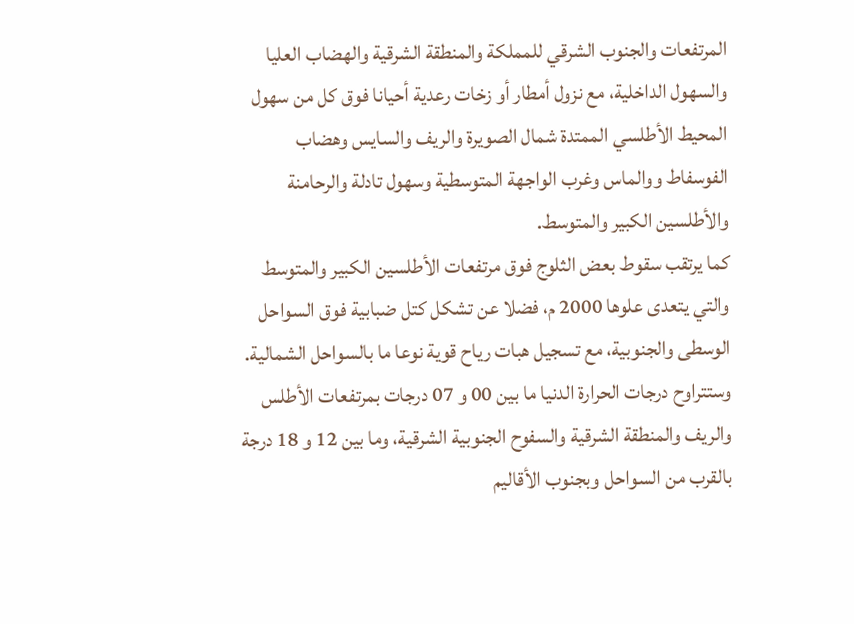المرتفعات والجنوب الشرقي للمملكة والمنطقة الشرقية والهضاب العليا والسهول الداخلية، مع نزول أمطار أو زخات رعدية أحيانا فوق كل من سهول المحيط الأطلسي الممتدة شمال الصويرة والريف والسايس وهضاب الفوسفاط ووالماس وغرب الواجهة المتوسطية وسهول تادلة والرحامنة والأطلسين الكبير والمتوسط.
كما يرتقب سقوط بعض الثلوج فوق مرتفعات الأطلسين الكبير والمتوسط والتي يتعدى علوها 2000 م، فضلا عن تشكل كتل ضبابية فوق السواحل الوسطى والجنوبية، مع تسجيل هبات رياح قوية نوعا ما بالسواحل الشمالية.
وستتراوح درجات الحرارة الدنيا ما بين 00 و 07 درجات بمرتفعات الأطلس والريف والمنطقة الشرقية والسفوح الجنوبية الشرقية، وما بين 12 و 18 درجة بالقرب من السواحل وبجنوب الأقاليم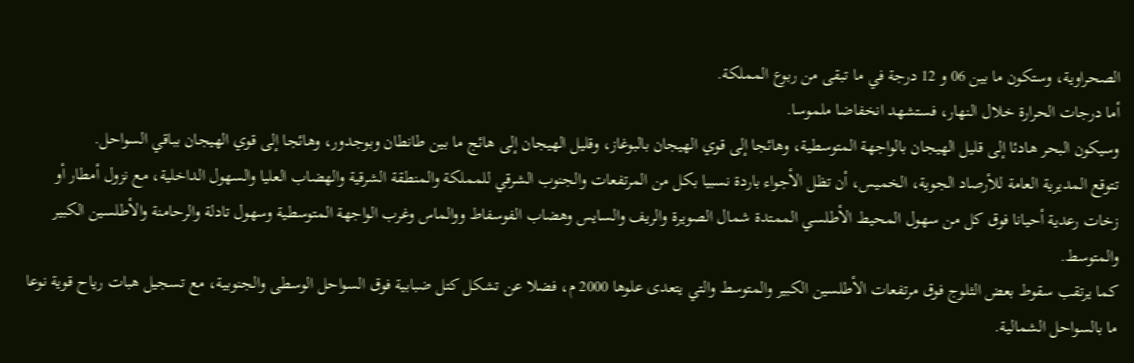الصحراوية، وستكون ما بين 06 و 12 درجة في ما تبقى من ربوع المملكة.
أما درجات الحرارة خلال النهار، فستشهد انخفاضا ملموسا.
وسيكون البحر هادئا إلى قليل الهيجان بالواجهة المتوسطية، وهائجا إلى قوي الهيجان بالبوغاز، وقليل الهيجان إلى هائج ما بين طانطان وبوجدور، وهائجا إلى قوي الهيجان بباقي السواحل.
تتوقع المديرية العامة للأرصاد الجوية، الخميس، أن تظل الأجواء باردة نسبيا بكل من المرتفعات والجنوب الشرقي للمملكة والمنطقة الشرقية والهضاب العليا والسهول الداخلية، مع نزول أمطار أو زخات رعدية أحيانا فوق كل من سهول المحيط الأطلسي الممتدة شمال الصويرة والريف والسايس وهضاب الفوسفاط ووالماس وغرب الواجهة المتوسطية وسهول تادلة والرحامنة والأطلسين الكبير والمتوسط.
كما يرتقب سقوط بعض الثلوج فوق مرتفعات الأطلسين الكبير والمتوسط والتي يتعدى علوها 2000 م، فضلا عن تشكل كتل ضبابية فوق السواحل الوسطى والجنوبية، مع تسجيل هبات رياح قوية نوعا ما بالسواحل الشمالية.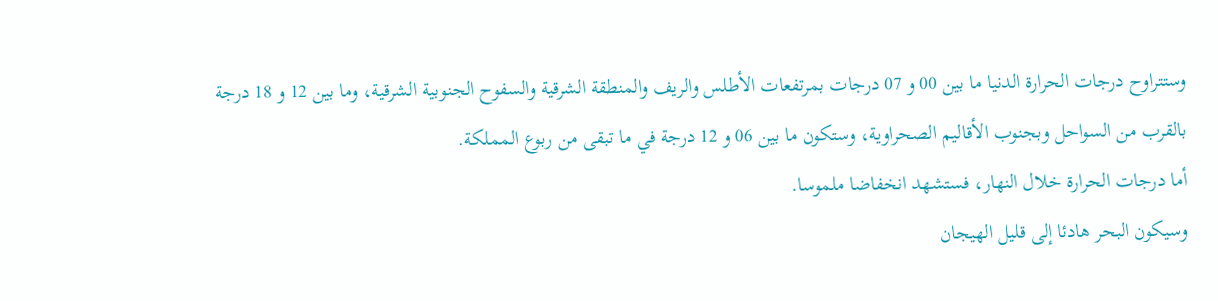وستتراوح درجات الحرارة الدنيا ما بين 00 و 07 درجات بمرتفعات الأطلس والريف والمنطقة الشرقية والسفوح الجنوبية الشرقية، وما بين 12 و 18 درجة بالقرب من السواحل وبجنوب الأقاليم الصحراوية، وستكون ما بين 06 و 12 درجة في ما تبقى من ربوع المملكة.
أما درجات الحرارة خلال النهار، فستشهد انخفاضا ملموسا.
وسيكون البحر هادئا إلى قليل الهيجان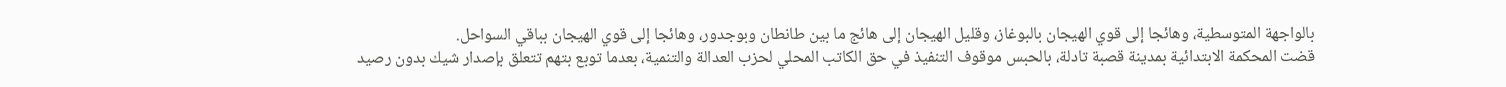بالواجهة المتوسطية، وهائجا إلى قوي الهيجان بالبوغاز، وقليل الهيجان إلى هائج ما بين طانطان وبوجدور، وهائجا إلى قوي الهيجان بباقي السواحل.
قضت المحكمة الابتدائية بمدينة قصبة تادلة، بالحبس موقوف التنفيذ في حق الكاتب المحلي لحزب العدالة والتنمية، بعدما توبع بتهم تتعلق بإصدار شيك بدون رصيد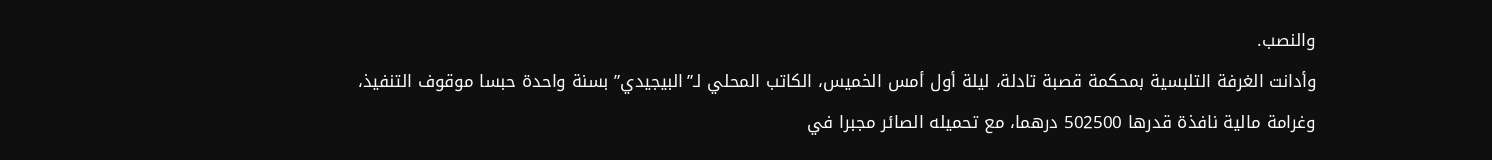والنصب.
وأدانت الغرفة التلبسية بمحكمة قصبة تادلة، ليلة أول أمس الخميس، الكاتب المحلي لـ”البيجيدي” بسنة واحدة حبسا موقوف التنفيذ، وغرامة مالية نافذة قدرها 502500 درهما، مع تحميله الصائر مجبرا في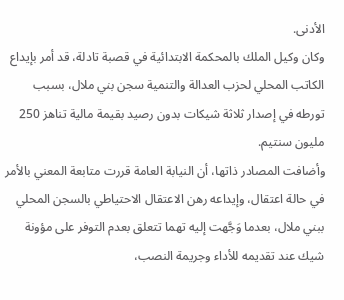الأدنى.
وكان وكيل الملك بالمحكمة الابتدائية في قصبة تادلة، قد أمر بإيداع الكاتب المحلي لحزب العدالة والتنمية سجن بني ملال، بسبب تورطه في إصدار ثلاثة شيكات بدون رصيد بقيمة مالية تناهز 250 مليون سنتيم.
وأضافت المصادر ذاتها، أن النيابة العامة قررت متابعة المعني بالأمر في حالة اعتقال، وإيداعه رهن الاعتقال الاحتياطي بالسجن المحلي ببني ملال، بعدما وَجَّهت إليه تهما تتعلق بعدم التوفر على مؤونة شيك عند تقديمه للأداء وجريمة النصب،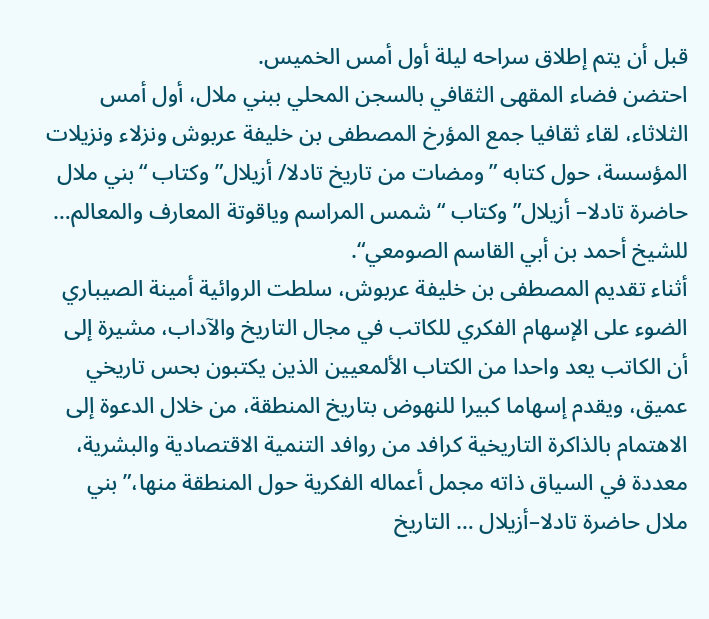قبل أن يتم إطلاق سراحه ليلة أول أمس الخميس.
احتضن فضاء المقهى الثقافي بالسجن المحلي ببني ملال، أول أمس الثلاثاء، لقاء ثقافيا جمع المؤرخ المصطفى بن خليفة عربوش ونزلاء ونزيلات المؤسسة، حول كتابه ” ومضات من تاريخ تادلا/ أزيلال” وكتاب “بني ملال حاضرة تادلا– أزيلال” وكتاب “شمس المراسم وياقوتة المعارف والمعالم… للشيخ أحمد بن أبي القاسم الصومعي“.
أثناء تقديم المصطفى بن خليفة عربوش، سلطت الروائية أمينة الصيباري الضوء على الإسهام الفكري للكاتب في مجال التاريخ والآداب، مشيرة إلى أن الكاتب يعد واحدا من الكتاب الألمعيين الذين يكتبون بحس تاريخي عميق، ويقدم إسهاما كبيرا للنهوض بتاريخ المنطقة، من خلال الدعوة إلى الاهتمام بالذاكرة التاريخية كرافد من روافد التنمية الاقتصادية والبشرية، معددة في السياق ذاته مجمل أعماله الفكرية حول المنطقة منها،” بني ملال حاضرة تادلا–أزيلال … التاريخ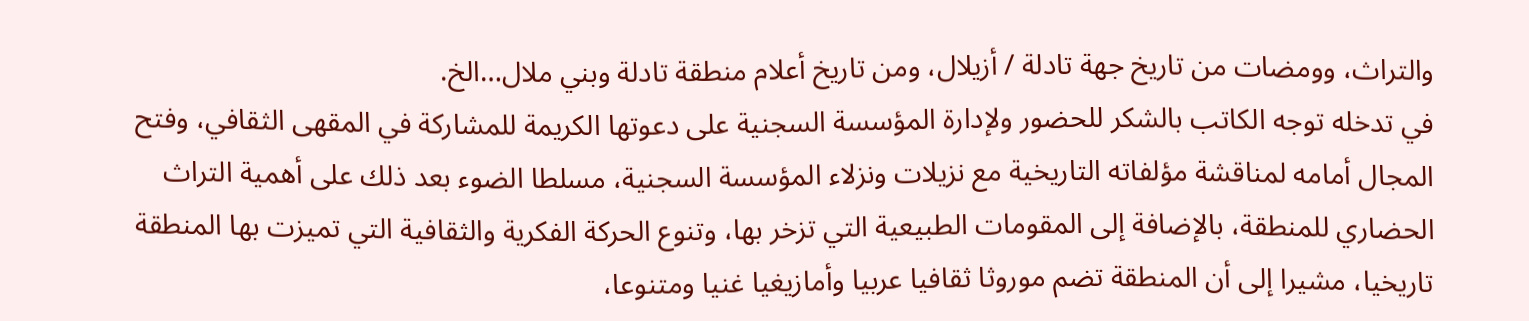والتراث، وومضات من تاريخ جهة تادلة / أزيلال، ومن تاريخ أعلام منطقة تادلة وبني ملال…الخ.
في تدخله توجه الكاتب بالشكر للحضور ولإدارة المؤسسة السجنية على دعوتها الكريمة للمشاركة في المقهى الثقافي، وفتح المجال أمامه لمناقشة مؤلفاته التاريخية مع نزيلات ونزلاء المؤسسة السجنية، مسلطا الضوء بعد ذلك على أهمية التراث الحضاري للمنطقة، بالإضافة إلى المقومات الطبيعية التي تزخر بها، وتنوع الحركة الفكرية والثقافية التي تميزت بها المنطقة تاريخيا، مشيرا إلى أن المنطقة تضم موروثا ثقافيا عربيا وأمازيغيا غنيا ومتنوعا،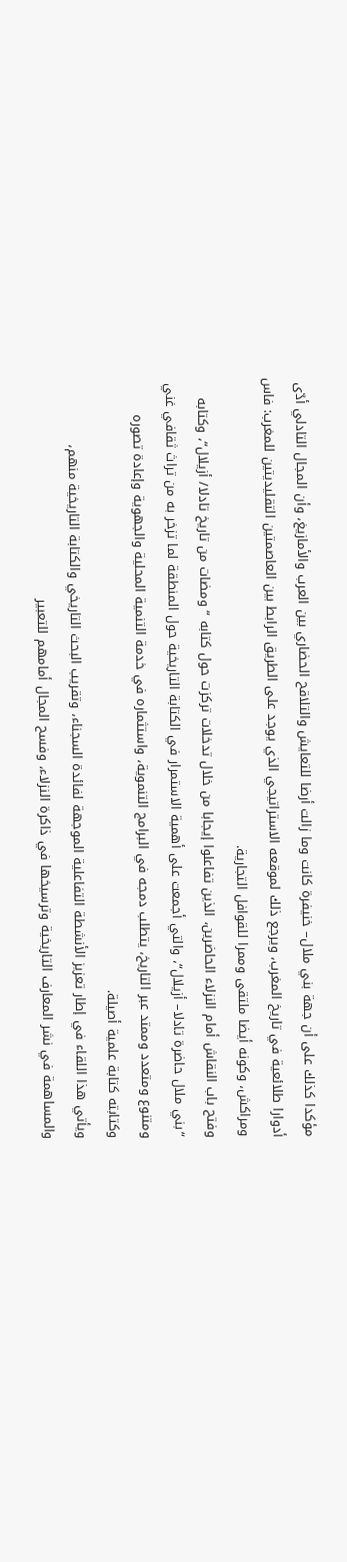مؤكدا كذلك على أن جهة بني ملال– خنيفرة كانت وما زالت أرضا للتعايش والتلاقح الحضاري بين العرب والأمازيغ، وأن المجال التادلي أدّى أدوارا طلائعية في تاريخ المغرب، ويرجع ذلك لموقعه الاستراتيجي الذي يوجد على الطريق الرابط بين العاصمتين التقليديتين للمغرب: فاس ومراكش، وكونه أيضا ملتقى وممرا للقوافل التجارية.
وفتح باب النقاش أمام النزلاء الحاضرين، الذين تفاعلوا إيجابا من خلال تدخلات تركزت حول كتابه “ومضات من تاريخ تادلا/ أزيلال“، وكتابه “بني ملال حاضرة تادلا– أزيلال“، والتي أجمعت على أهمية الاستمرار في الكتابة التاريخية حول المنطقة لما تزخر به من تراث ثقافي غني ومتنوع ومتعدد وممتد عبر التاريخ، يتطلب دمجه في البرامج التنموية، واستثماره في خدمة التنمية المحلية والجهوية وإعادة تصوره وكتابته كتابة علمية أصيلة.
ويأتي هذا اللقاء في إطار تعزيز الأنشطة التفاعلية الموجهة لفائدة السجناء، وتقريب البحث التاريخي والكتابة التاريخية منهم، والمساهمة في نشر المعارف التاريخية وترسيخها في ذاكرة النزلاء، وفسح المجال أمامهم للتعبير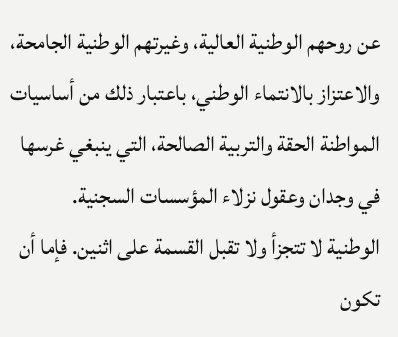عن روحهم الوطنية العالية، وغيرتهم الوطنية الجامحة، والاعتزاز بالانتماء الوطني، باعتبار ذلك من أساسيات المواطنة الحقة والتربية الصالحة، التي ينبغي غرسها في وجدان وعقول نزلاء المؤسسات السجنية.
الوطنية لا تتجزأ ولا تقبل القسمة على اثنين. فإما أن تكون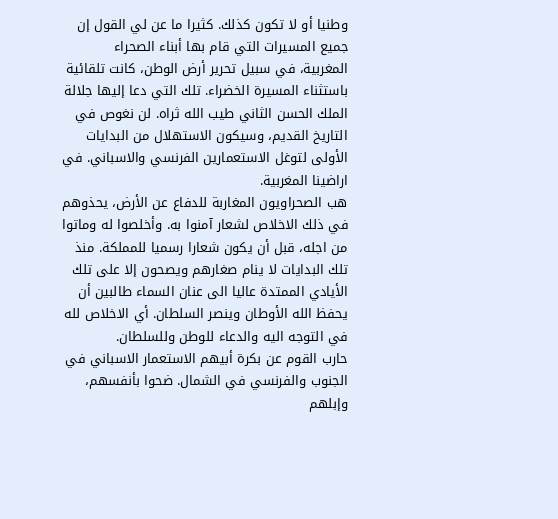وطنيا أو لا تكون كذلك. كثيرا ما عن لي القول إن جميع المسيرات التي قام بها أبناء الصحراء المغربية، في سبيل تحرير أرض الوطن، كانت تلقائية باستثناء المسيرة الخضراء. تلك التي دعا إليها جلالة الملك الحسن الثاني طيب الله ثراه. لن نغوص في التاريخ القديم، وسيكون الاستهلال من البدايات الأولى لتوغل الاستعمارين الفرنسي والاسباني. في اراضينا المغربية.
هب الصحراويون المغاربة للدفاع عن الأرض، يحذوهم في ذلك الاخلاص لشعار آمنوا به. وأخلصوا له وماتوا من اجله، قبل أن يكون شعارا رسميا للمملكة. منذ تلك البدايات لا ينام صغارهم ويصحون إلا على تلك الأيادي الممتدة عاليا الى عنان السماء طالبين أن يحفظ الله الأوطان وينصر السلطان. أي الاخلاص لله في التوجه اليه والدعاء للوطن وللسلطان.
حارب القوم عن بكرة أبيهم الاستعمار الاسباني في الجنوب والفرنسي في الشمال. ضحوا بأنفسهم، وإبلهم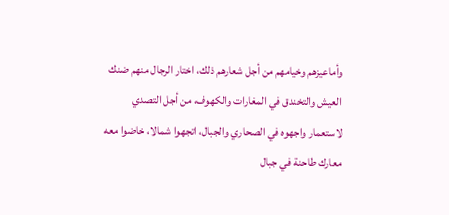وأماعيزهم وخيامهم من أجل شعارهم ذلك، اختار الرجال منهم ضنك العيش والتخندق في المغارات والكهوف، من أجل التصدي لاستعمار واجهوه في الصحاري والجبال، اتجهوا شمالا، خاضوا معه معارك طاحنة في جبال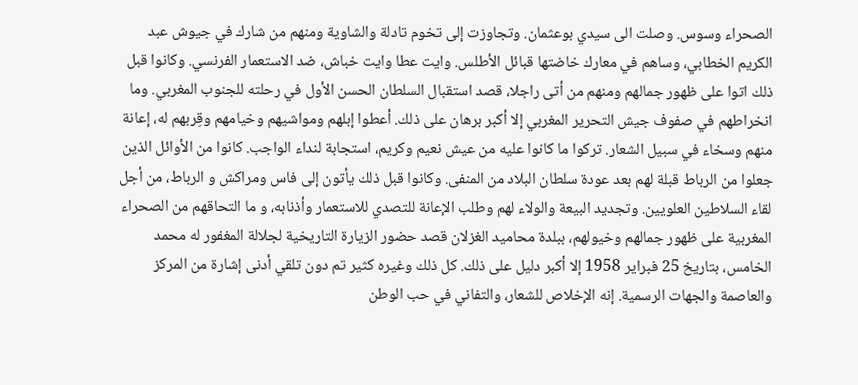الصحراء وسوس. وصلت الى سيدي بوعثمان. وتجاوزت إلى تخوم تادلة والشاوية ومنهم من شارك في جيوش عبد الكريم الخطابي، وساهم في معارك خاضتها قبائل الأطلس. وايت عطا وايت خباش، ضد الاستعمار الفرنسي. وكانوا قبل ذلك اتوا على ظهور جمالهم ومنهم من أتى راجلا، قصد استقبال السلطان الحسن الأول في رحلته للجنوب المغربي. وما انخراطهم في صفوف جيش التحرير المغربي إلا أكبر برهان على ذلك. أعطوا إبلهم ومواشيهم وخيامهم وقِربهم له، إعانة منهم وسخاء في سبيل الشعار. تركوا ما كانوا عليه من عيش نعيم وكريم، استجابة لنداء الواجب. كانوا من الأوائل الذين جعلوا من الرباط قبلة لهم بعد عودة سلطان البلاد من المنفى. وكانوا قبل ذلك يأتون إلى فاس ومراكش و الرباط، من أجل لقاء السلاطين العلويين. وتجديد البيعة والولاء لهم وطلب الإعانة للتصدي للاستعمار وأذنابه، و ما التحاقهم من الصحراء المغربية على ظهور جمالهم وخيولهم، ببلدة محاميد الغزلان قصد حضور الزيارة التاريخية لجلالة المغفور له محمد الخامس، بتاريخ 25 فبراير 1958 إلا أكبر دليل على ذلك. كل ذلك وغيره كثير تم دون تلقي أدنى إشارة من المركز والعاصمة والجهات الرسمية. إنه الإخلاص للشعار، والتفاني في حب الوطن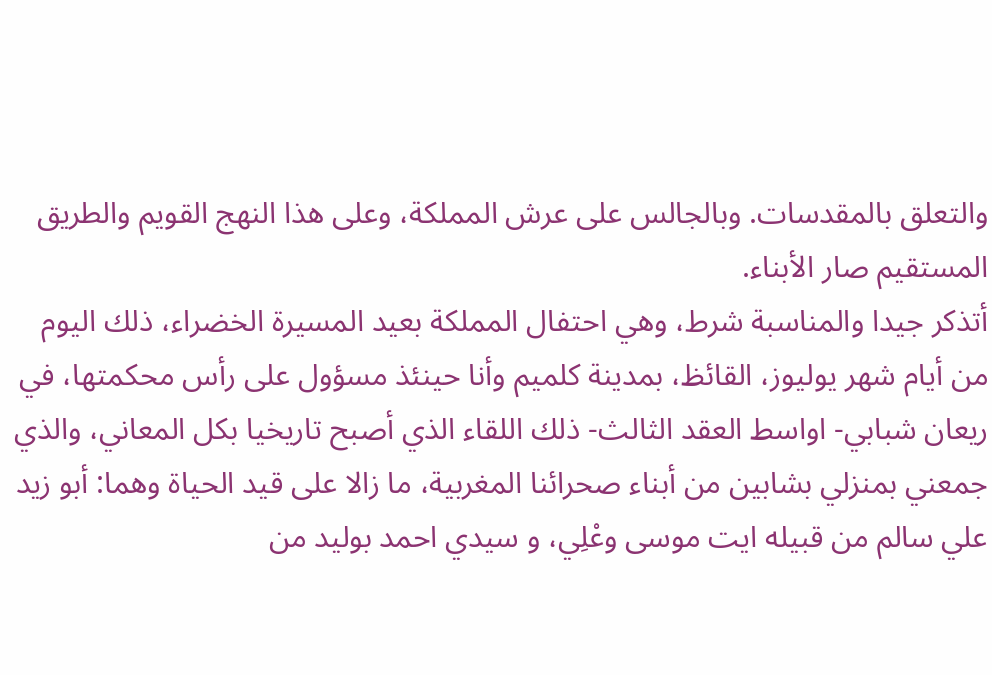والتعلق بالمقدسات. وبالجالس على عرش المملكة، وعلى هذا النهج القويم والطريق المستقيم صار الأبناء.
أتذكر جيدا والمناسبة شرط، وهي احتفال المملكة بعيد المسيرة الخضراء، ذلك اليوم من أيام شهر يوليوز، القائظ، بمدينة كلميم وأنا حينئذ مسؤول على رأس محكمتها، في ريعان شبابي- اواسط العقد الثالث- ذلك اللقاء الذي أصبح تاريخيا بكل المعاني، والذي جمعني بمنزلي بشابين من أبناء صحرائنا المغربية، ما زالا على قيد الحياة وهما: أبو زيد علي سالم من قبيله ايت موسى وعْلِي، و سيدي احمد بوليد من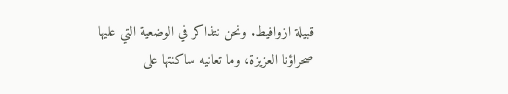قبيلة ازوافيط. ونحن نتذاكر في الوضعية التي عليها صحراؤنا العزيزة، وما تعانيه ساكنتها على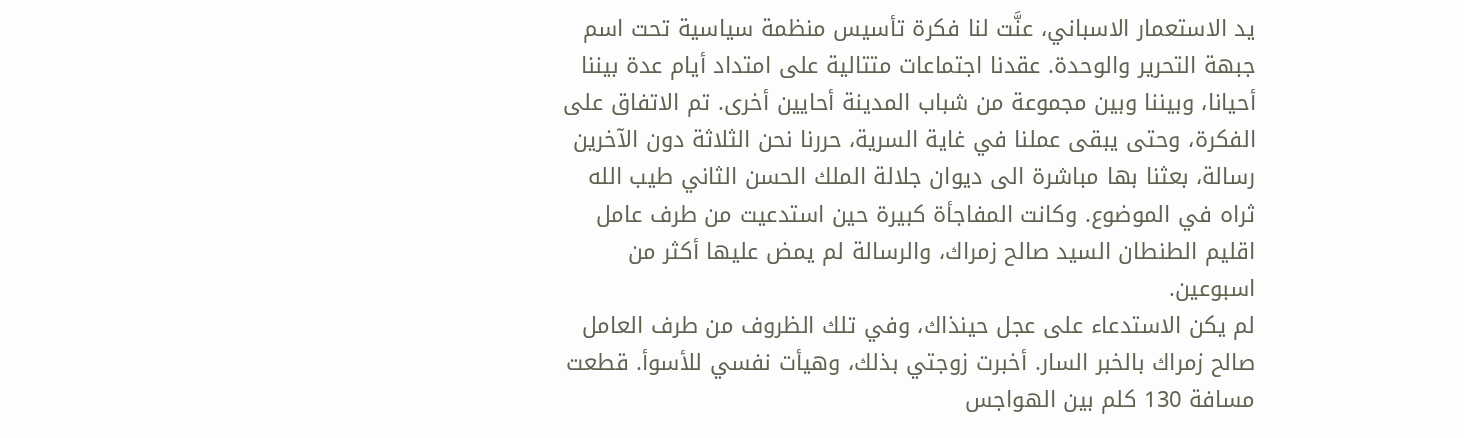يد الاستعمار الاسباني، عنَّت لنا فكرة تأسيس منظمة سياسية تحت اسم جبهة التحرير والوحدة. عقدنا اجتماعات متتالية على امتداد أيام عدة بيننا أحيانا، وبيننا وبين مجموعة من شباب المدينة أحايين أخرى. تم الاتفاق على الفكرة، وحتى يبقى عملنا في غاية السرية، حررنا نحن الثلاثة دون الآخرين رسالة، بعثنا بها مباشرة الى ديوان جلالة الملك الحسن الثاني طيب الله ثراه في الموضوع. وكانت المفاجأة كبيرة حين استدعيت من طرف عامل اقليم الطنطان السيد صالح زمراك، والرسالة لم يمض عليها أكثر من اسبوعين.
لم يكن الاستدعاء على عجل حينذاك، وفي تلك الظروف من طرف العامل صالح زمراك بالخبر السار. أخبرت زوجتي بذلك، وهيأت نفسي للأسوأ. قطعت مسافة 130 كلم بين الهواجس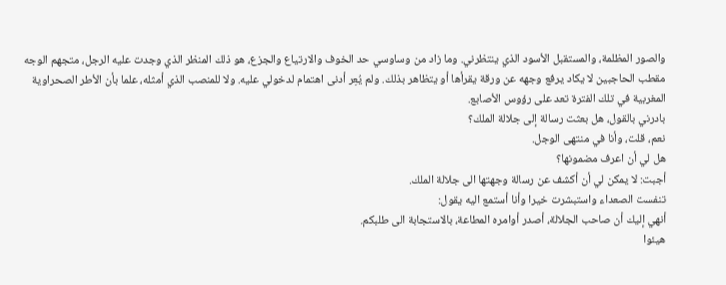والصور المظلمة، والمستقبل الأسود الذي ينتظرني. وما زاد من وساوسي حد الخوف والارتياع والجزع، هو ذلك المنظر الذي وجدت عليه الرجل، متجهم الوجه مقطب الحاجبين لا يكاد يرفع وجهه عن ورقة يقرأها أو يتظاهر بذلك. ولم يُعِر أدنى اهتمام لدخولي عليه. ولا للمنصب الذي أمثله، علما بأن الأطر الصحراوية المغربية في تلك الفترة تعد على رؤوس الأصابع.
بادرني بالقول، هل بعثت رسالة إلى جلالة الملك؟
نعم، قلت، وأنا في منتهى الوجل.
هل لي أن اعرف مضمونها؟
أجبت: لا يمكن لي أن أكشف عن رسالة وجهتها الى جلالة الملك.
تنفست الصعداء واستبشرت خيرا وأنا أستمع اليه يقول:
أنهي إليك أن صاحب الجلالة، أصدر أوامره المطاعة، بالاستجابة الى طلبكم.
هيئوا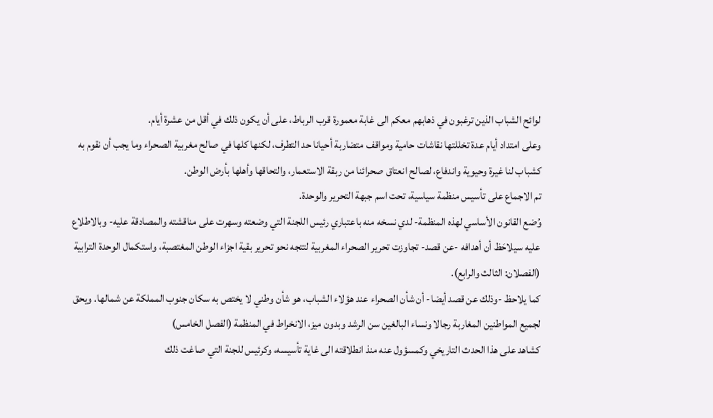لوائح الشباب الذين ترغبون في ذهابهم معكم الى غابة معمورة قرب الرباط، على أن يكون ذلك في أقل من عشرة أيام.
وعلى امتداد أيام عدة تخللتها نقاشات حامية ومواقف متضاربة أحيانا حد التطرف، لكنها كلها في صالح مغربية الصحراء وما يجب أن نقوم به كشباب لنا غيرة وحيوية واندفاع، لصالح انعتاق صحرائنا من ربقة الاستعمار، والتحاقها وأهلها بأرض الوطن.
تم الاجماع على تأسيس منظمة سياسية، تحت اسم جبهة التحرير والوحدة.
وُضع القانون الأساسي لهذه المنظمة- لدي نسخه منه باعتباري رئيس اللجنة التي وضعته وسهرت على مناقشته والمصادقة عليه- وبالاطلاع عليه سيلاحَظ أن أهدافه -عن قصد- تجاوزت تحرير الصحراء المغربية لتتجه نحو تحرير بقية اجزاء الوطن المغتصبة، واستكمال الوحدة الترابية (الفصلان: الثالث والرابع).
كما يلاحظ -وذلك عن قصد أيضا- أن شأن الصحراء عند هؤلاء الشباب، هو شأن وطني لا يختص به سكان جنوب المملكة عن شمالها. ويحق لجميع المواطنين المغاربة رجالا ونساء البالغين سن الرشد وبدون ميز، الانخراط في المنظمة (الفصل الخامس)
كشاهد على هذا الحدث التاريخي وكمسؤول عنه منذ انطلاقته الى غاية تأسيسه، وكرئيس للجنة التي صاغت ذلك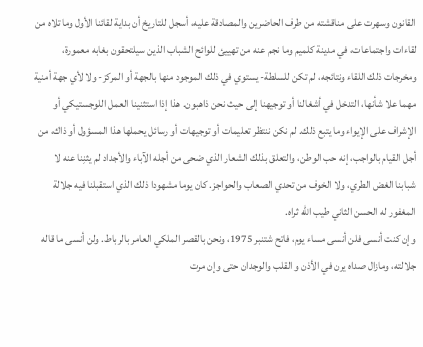القانون وسهرت على مناقشته من طرف الحاضرين والمصادقة عليه، أسجل للتاريخ أن بداية لقائنا الأول وما تلاه من لقاءات واجتماعات، في مدينة كلميم وما نجم عنه من تهييئ للوائح الشباب الذين سيلتحقون بغابه معمورة، ومخرجات ذلك اللقاء ونتائجه، لم تكن للسلطة- يستوي في ذلك الموجود منها بالجهة أو المركز- ولا لأي جهة أمنية مهما علا شأنها، التدخل في أشغالنا أو توجيهنا إلى حيث نحن ذاهبون. هذا إذا استثنينا العمل اللوجستيكي أو الإشراف على الإيواء وما يتبع ذلك. لم نكن ننتظر تعليمات أو توجيهات أو رسائل يحملها هذا المسؤول أو ذاك، من أجل القيام بالواجب، إنه حب الوطن، والتعلق بذلك الشعار الذي ضحى من أجله الآباء والأجداد لم يثنِنا عنه لا شبابنا الغض الطري، ولا الخوف من تحدي الصعاب والحواجز. كان يوما مشهودا ذلك الذي استقبلنا فيه جلالة المغفور له الحسن الثاني طيب الله ثراه.
وإن كنت أنسى فلن أنسى مساء يوم، فاتح شتنبر 1975، ونحن بالقصر الملكي العامر بالرباط. ولن أنسى ما قاله جلالته، ومازال صداه يرن في الأذن و القلب والوجدان حتى وإن مرت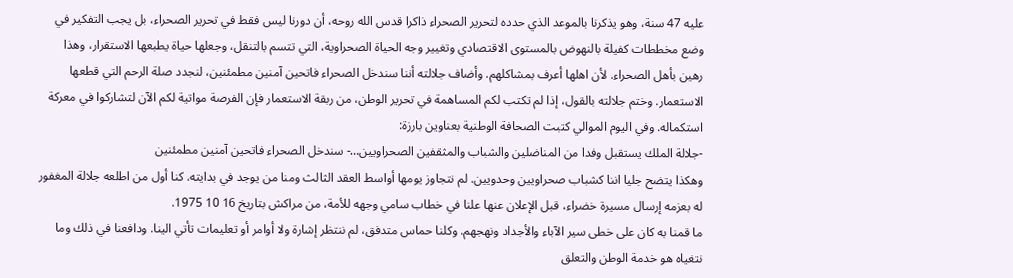عليه 47 سنة، وهو يذكرنا بالموعد الذي حدده لتحرير الصحراء ذاكرا قدس الله روحه، أن دورنا ليس فقط في تحرير الصحراء، بل يجب التفكير في وضع مخططات كفيلة بالنهوض بالمستوى الاقتصادي وتغيير وجه الحياة الصحراوية، التي تتسم بالتنقل، وجعلها حياة يطبعها الاستقرار، وهذا رهين بأهل الصحراء. لأن اهلها أعرف بمشاكلهم. وأضاف جلالته أننا سندخل الصحراء فاتحين آمنين مطمئنين، لنجدد صلة الرحم التي قطعها الاستعمار. وختم جلالته بالقول، إذا لم تكتب لكم المساهمة في تحرير الوطن، من ربقة الاستعمار فإن الفرصة مواتية لكم الآن لتشاركوا في معركة استكماله. وفي اليوم الموالي كتبت الصحافة الوطنية بعناوين بارزة:
-جلالة الملك يستقبل وفدا من المناضلين والشباب والمثقفين الصحراويين…- سندخل الصحراء فاتحين آمنين مطمئنين
وهكذا يتضح جليا اننا كشباب صحراويين وحدويين. لم نتجاوز يومها أواسط العقد الثالث ومنا من يوجد في بدايته. كنا أول من اطلعه جلالة المغفور له بعزمه إرسال مسيرة خضراء، قبل الإعلان عنها علنا في خطاب سامي وجهه للأمة، من مراكش بتاريخ 16 10 1975.
ما قمنا به كان على خطى سير الآباء والأجداد ونهجهم. وكلنا حماس متدفق، لم ننتظر إشارة ولا أوامر أو تعليمات تأتي الينا. ودافعنا في ذلك وما نتغياه هو خدمة الوطن والتعلق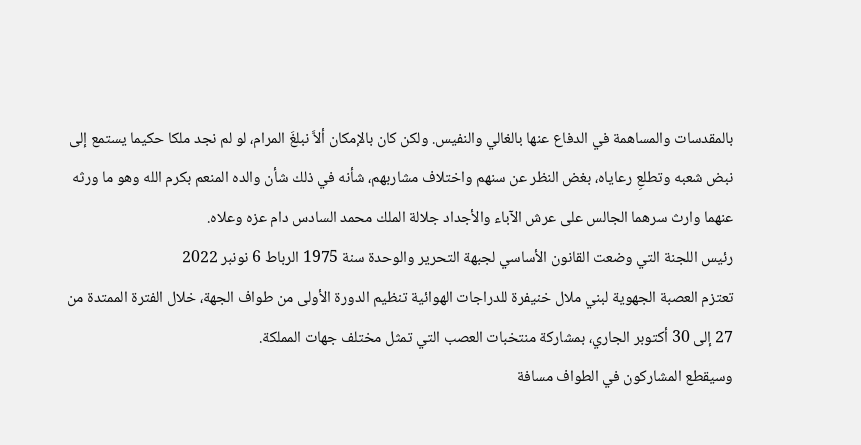بالمقدسات والمساهمة في الدفاع عنها بالغالي والنفيس. ولكن كان بالإمكان ألاَّ نبلغَ المرام، لو لم نجد ملكا حكيما يستمع إلى نبض شعبه وتطلعِ رعاياه، بغض النظر عن سنهم واختلاف مشاربهم، شأنه في ذلك شأن والده المنعم بكرم الله وهو ما ورثه عنهما وارث سرهما الجالس على عرش الآباء والأجداد جلالة الملك محمد السادس دام عزه وعلاه.
رئيس اللجنة التي وضعت القانون الأساسي لجبهة التحرير والوحدة سنة 1975 الرباط 6 نونبر 2022
تعتزم العصبة الجهوية لبني ملال خنيفرة للدراجات الهوائية تنظيم الدورة الأولى من طواف الجهة، خلال الفترة الممتدة من 27 إلى 30 أكتوبر الجاري، بمشاركة منتخبات العصب التي تمثل مختلف جهات المملكة.
وسيقطع المشاركون في الطواف مسافة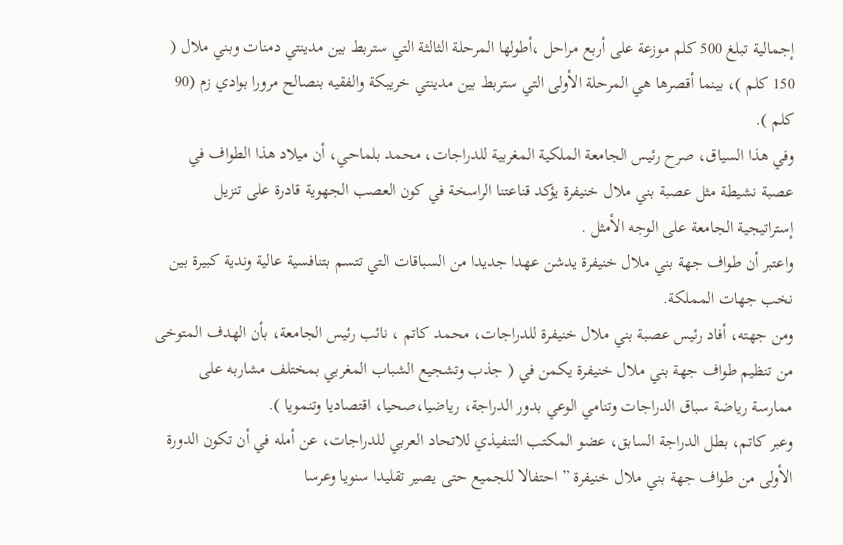إجمالية تبلغ 500 كلم موزعة على أربع مراحل ،أطولها المرحلة الثالثة التي ستربط بين مدينتي دمنات وبني ملال ( 150 كلم )، بينما أقصرها هي المرحلة الأولى التي ستربط بين مدينتي خريبكة والفقيه بنصالح مرورا بوادي زم (90 كلم ).
وفي هذا السياق، صرح رئيس الجامعة الملكية المغربية للدراجات، محمد بلماحي، أن ميلاد هذا الطواف في عصبة نشيطة مثل عصبة بني ملال خنيفرة يؤكد قناعتنا الراسخة في كون العصب الجهوية قادرة على تنزيل إستراتيجية الجامعة على الوجه الأمثل .
واعتبر أن طواف جهة بني ملال خنيفرة يدشن عهدا جديدا من السباقات التي تتسم بتنافسية عالية وندية كبيرة بين نخب جهات المملكة.
ومن جهته، أفاد رئيس عصبة بني ملال خنيفرة للدراجات، محمد كاتم ، نائب رئيس الجامعة، بأن الهدف المتوخى من تنظيم طواف جهة بني ملال خنيفرة يكمن في ( جذب وتشجيع الشباب المغربي بمختلف مشاربه على ممارسة رياضة سباق الدراجات وتنامي الوعي بدور الدراجة، رياضيا،صحيا، اقتصاديا وتنمويا ).
وعبر كاتم، بطل الدراجة السابق، عضو المكتب التنفيذي للاتحاد العربي للدراجات، عن أمله في أن تكون الدورة الأولى من طواف جهة بني ملال خنيفرة ” احتفالا للجميع حتى يصير تقليدا سنويا وعرسا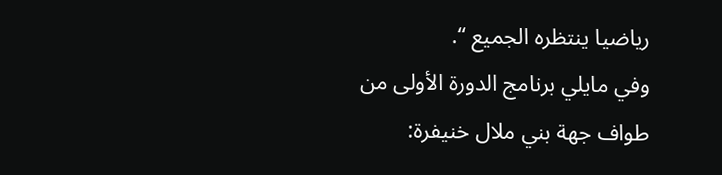رياضيا ينتظره الجميع “.
وفي مايلي برنامج الدورة الأولى من طواف جهة بني ملال خنيفرة: